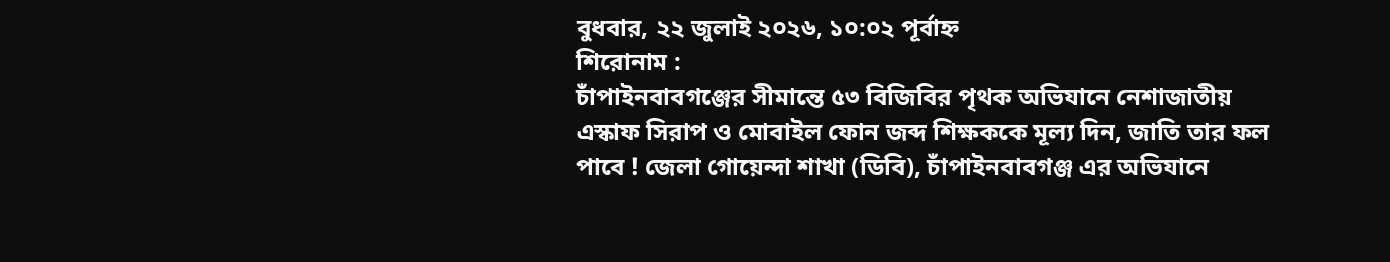বুধবার, ২২ জুলাই ২০২৬, ১০:০২ পূর্বাহ্ন
শিরোনাম :
চাঁপাইনবাবগঞ্জের সীমান্তে ৫৩ বিজিবির পৃথক অভিযানে নেশাজাতীয় এস্কাফ সিরাপ ও মোবাইল ফোন জব্দ শিক্ষককে মূল্য দিন, জাতি তার ফল পাবে ! জেলা গোয়েন্দা শাখা (ডিবি), চাঁপাইনবাবগঞ্জ এর অভিযানে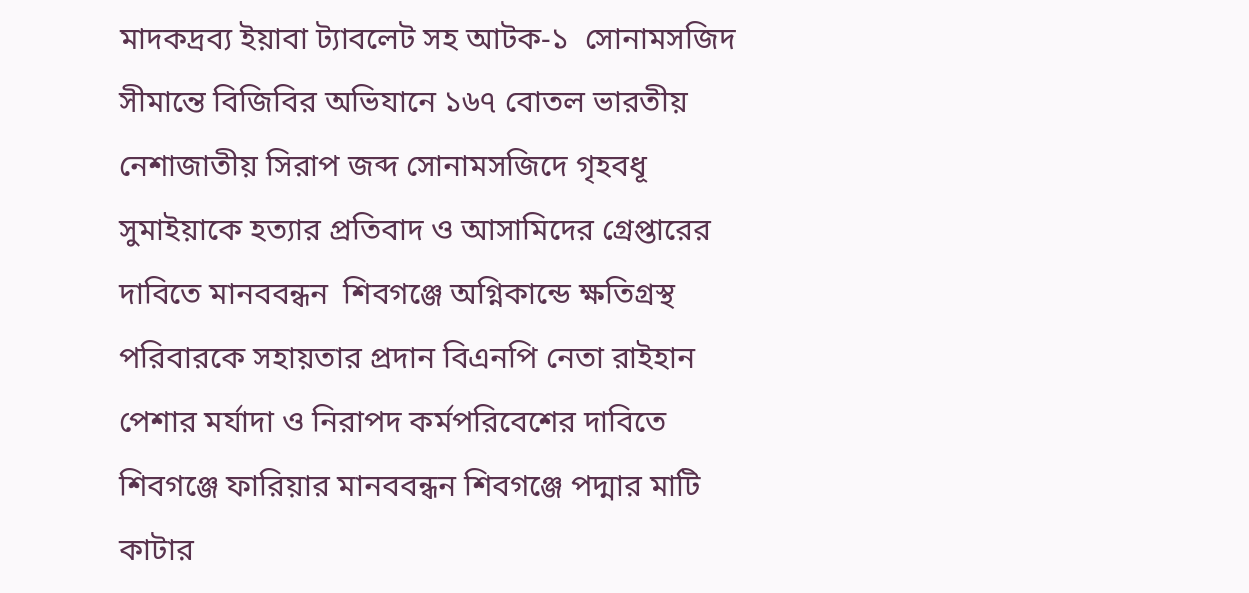মাদকদ্রব্য ইয়াবা ট্যাবলেট সহ আটক-১  সোনামসজিদ সীমান্তে বিজিবির অভিযানে ১৬৭ বোতল ভারতীয় নেশাজাতীয় সিরাপ জব্দ সোনামসজিদে গৃহবধূ সুমাইয়াকে হত্যার প্রতিবাদ ও আসামিদের গ্রেপ্তারের দাবিতে মানববন্ধন  শিবগঞ্জে অগ্নিকান্ডে ক্ষতিগ্রস্থ পরিবারকে সহায়তার প্রদান বিএনপি নেতা রাইহান পেশার মর্যাদা ও নিরাপদ কর্মপরিবেশের দাবিতে শিবগঞ্জে ফারিয়ার মানববন্ধন শিবগঞ্জে পদ্মার মাটি কাটার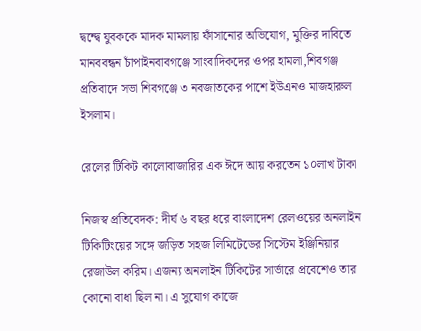দ্বন্দ্বে যুবককে মাদক মামলায় ফাঁসানোর অভিযোগ, মুক্তির দাবিতে মানববন্ধন চাঁপাইনবাবগঞ্জে সাংবাদিকদের ওপর হামলা,শিবগঞ্জ প্রতিবাদে সভা শিবগঞ্জে ৩ নবজাতকের পাশে ইউএনও মাজহারুল ইসলাম।

রেলের টিকিট কালোবাজারির এক ঈদে আয় করতেন ১০লাখ টাকা

নিজস্ব প্রতিবেদক: দীর্ঘ ৬ বছর ধরে বাংলাদেশ রেলওয়ের অনলাইন টিকিটিংয়ের সঙ্গে জড়িত সহজ লিমিটেডের সিস্টেম ইঞ্জিনিয়ার রেজাউল করিম। এজন্য অনলাইন টিকিটের সার্ভারে প্রবেশেও তার কোনো বাধা ছিল না। এ সুযোগ কাজে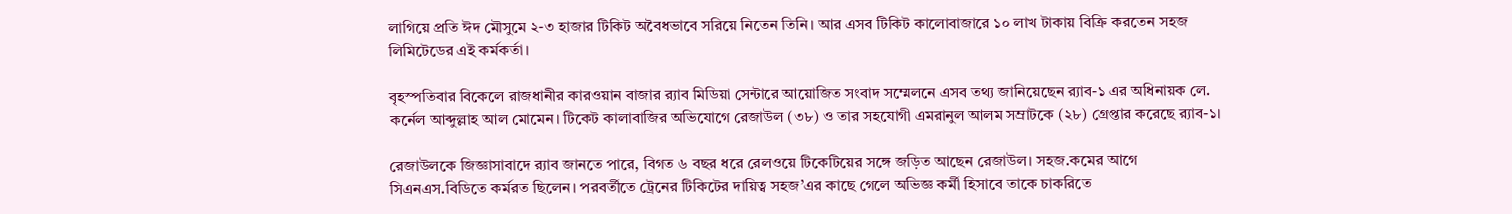লাগিয়ে প্রতি ঈদ মৌসুমে ২-৩ হাজার টিকিট অবৈধভাবে সরিয়ে নিতেন তিনি। আর এসব টিকিট কালোবাজারে ১০ লাখ টাকায় বিক্রি করতেন সহজ লিমিটেডের এই কর্মকর্তা।

বৃহস্পতিবার বিকেলে রাজধানীর কারওয়ান বাজার র‌্যাব মিডিয়া সেন্টারে আয়োজিত সংবাদ সম্মেলনে এসব তথ্য জানিয়েছেন র‍্যাব-১ এর অধিনায়ক লে. কর্নেল আব্দুল্লাহ আল মোমেন। টিকেট কালাবাজির অভিযোগে রেজাউল (৩৮) ও তার সহযোগী এমরানুল আলম সম্রাটকে (২৮) গ্রেপ্তার করেছে র‌্যাব-১।

রেজাউলকে জিজ্ঞাসাবাদে র‌্যাব জানতে পারে, বিগত ৬ বছর ধরে রেলওয়ে টিকেটিয়ের সঙ্গে জড়িত আছেন রেজাউল। সহজ.কমের আগে সিএনএস.বিডিতে কর্মরত ছিলেন। পরবর্তীতে ট্রেনের টিকিটের দায়িত্ব সহজ’এর কাছে গেলে অভিজ্ঞ কর্মী হিসাবে তাকে চাকরিতে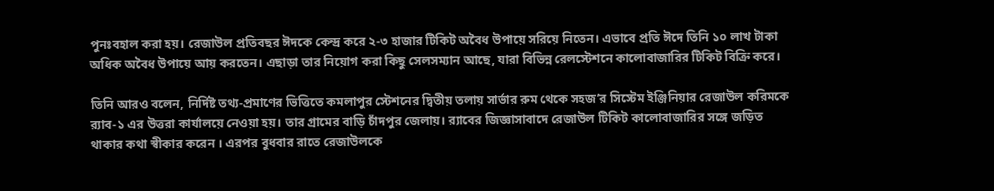পুনঃবহাল করা হয়। রেজাউল প্রতিবছর ঈদকে কেন্দ্র করে ২-৩ হাজার টিকিট অবৈধ উপায়ে সরিয়ে নিতেন। এভাবে প্রতি ঈদে তিনি ১০ লাখ টাকা অধিক অবৈধ উপায়ে আয় করতেন। এছাড়া তার নিয়োগ করা কিছু সেলসম্যান আছে, যারা বিভিন্ন রেলস্টেশনে কালোবাজারির টিকিট বিক্রি করে।

তিনি আরও বলেন, নির্দিষ্ট তথ্য-প্রমাণের ভিত্তিতে কমলাপুর স্টেশনের দ্বিতীয় তলায় সার্ভার রুম থেকে সহজ’র সিস্টেম ইঞ্জিনিয়ার রেজাউল করিমকে র‌্যাব-১ এর উত্তরা কার্যালয়ে নেওয়া হয়। তার গ্রামের বাড়ি চাঁদপুর জেলায়। র‌্যাবের জিজ্ঞাসাবাদে রেজাউল টিকিট কালোবাজারির সঙ্গে জড়িত থাকার কথা স্বীকার করেন । এরপর বুধবার রাতে রেজাউলকে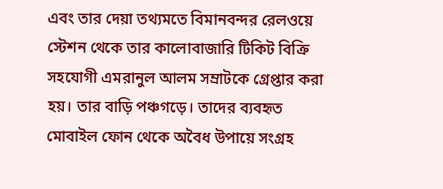এবং তার দেয়া তথ্যমতে বিমানবন্দর রেলওয়ে স্টেশন থেকে তার কালোবাজারি টিকিট বিক্রি সহযোগী এমরানুল আলম সম্রাটকে গ্রেপ্তার করা হয়। তার বাড়ি পঞ্চগড়ে। তাদের ব্যবহৃত মোবাইল ফোন থেকে অবৈধ উপায়ে সংগ্রহ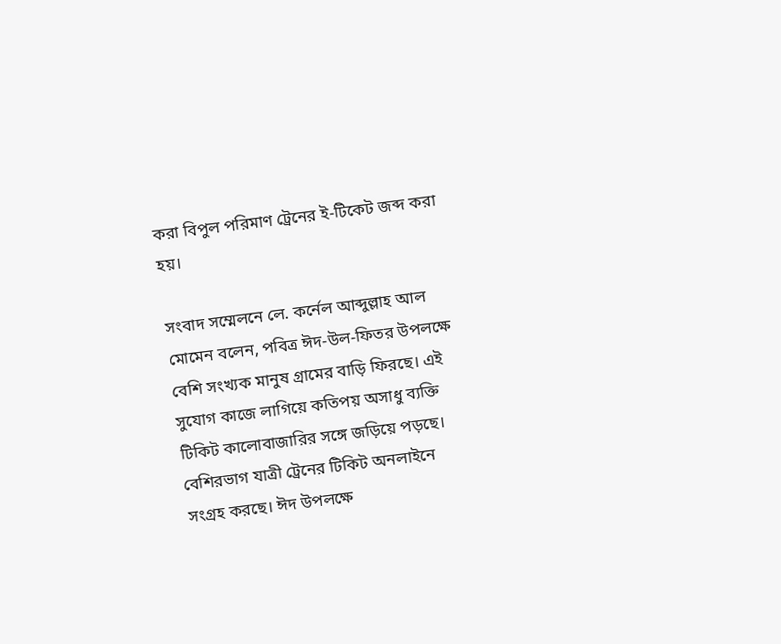করা বিপুল পরিমাণ ট্রেনের ই-টিকেট জব্দ করা হয়।

সংবাদ সম্মেলনে লে. কর্নেল আব্দুল্লাহ আল মোমেন বলেন, পবিত্র ঈদ-উল-ফিতর উপলক্ষে বেশি সংখ্যক মানুষ গ্রামের বাড়ি ফিরছে। এই সুযোগ কাজে লাগিয়ে কতিপয় অসাধু ব্যক্তি টিকিট কালোবাজারির সঙ্গে জড়িয়ে পড়ছে। বেশিরভাগ যাত্রী ট্রেনের টিকিট অনলাইনে সংগ্রহ করছে। ঈদ উপলক্ষে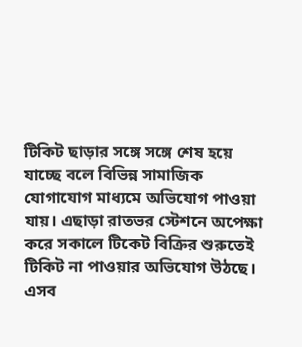টিকিট ছাড়ার সঙ্গে সঙ্গে শেষ হয়ে যাচ্ছে বলে বিভিন্ন সামাজিক যোগাযোগ মাধ্যমে অভিযোগ পাওয়া যায়। এছাড়া রাতভর স্টেশনে অপেক্ষা করে সকালে টিকেট বিক্রির শুরুতেই টিকিট না পাওয়ার অভিযোগ উঠছে। এসব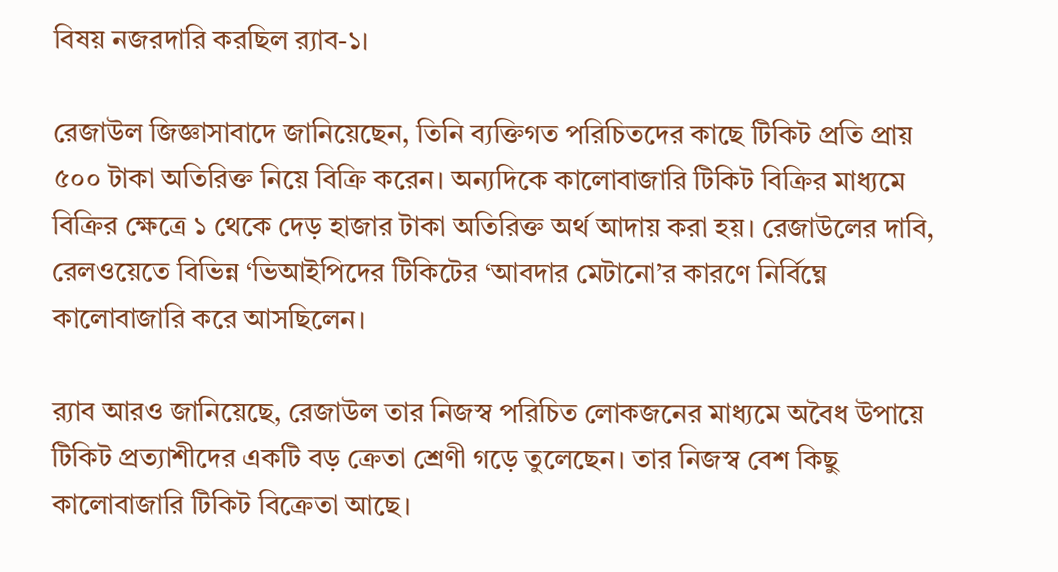বিষয় নজরদারি করছিল র‌্যাব-১।

রেজাউল জিজ্ঞাসাবাদে জানিয়েছেন, তিনি ব্যক্তিগত পরিচিতদের কাছে টিকিট প্রতি প্রায় ৫০০ টাকা অতিরিক্ত নিয়ে বিক্রি করেন। অন্যদিকে কালোবাজারি টিকিট বিক্রির মাধ্যমে বিক্রির ক্ষেত্রে ১ থেকে দেড় হাজার টাকা অতিরিক্ত অর্থ আদায় করা হয়। রেজাউলের দাবি, রেলওয়েতে বিভিন্ন ‘ভিআইপিদের টিকিটের ‘আবদার মেটানো’র কারণে নির্বিঘ্নে কালোবাজারি করে আসছিলেন।

র‌্যাব আরও জানিয়েছে, রেজাউল তার নিজস্ব পরিচিত লোকজনের মাধ্যমে অবৈধ উপায়ে টিকিট প্রত্যাশীদের একটি বড় ক্রেতা শ্রেণী গড়ে তুলেছেন। তার নিজস্ব বেশ কিছু কালোবাজারি টিকিট বিক্রেতা আছে।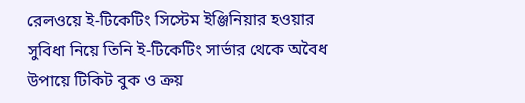রেলওয়ে ই-টিকেটিং সিস্টেম ইঞ্জিনিয়ার হওয়ার সুবিধা নিয়ে তিনি ই-টিকেটিং সার্ভার থেকে অবৈধ উপায়ে টিকিট বুক ও ক্রয়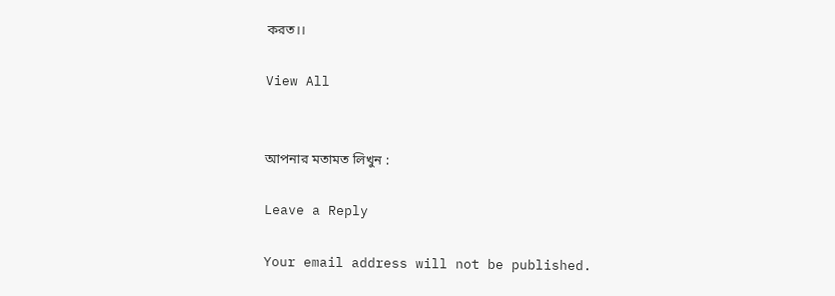করত।।

View All


আপনার মতামত লিখুন :

Leave a Reply

Your email address will not be published.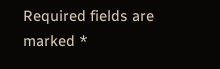Required fields are marked *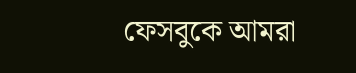ফেসবুকে আমরা